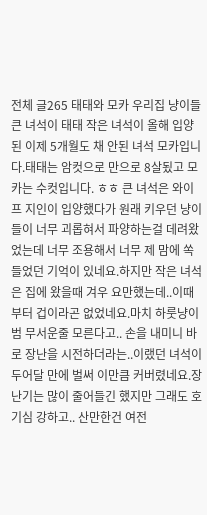전체 글265 태태와 모카 우리집 냥이들 큰 녀석이 태태 작은 녀석이 올해 입양된 이제 5개월도 채 안된 녀석 모카입니다.태태는 암컷으로 만으로 8살됬고 모카는 수컷입니다. ㅎㅎ 큰 녀석은 와이프 지인이 입양했다가 원래 키우던 냥이들이 너무 괴롭혀서 파양하는걸 데려왔었는데 너무 조용해서 너무 제 맘에 쏙 들었던 기억이 있네요.하지만 작은 녀석은 집에 왔을때 겨우 요만했는데..이때부터 겁이라곤 없었네요.마치 하룻냥이 범 무서운줄 모른다고.. 손을 내미니 바로 장난을 시전하더라는..이랬던 녀석이 두어달 만에 벌써 이만큼 커버렸네요.장난기는 많이 줄어들긴 했지만 그래도 호기심 강하고.. 산만한건 여전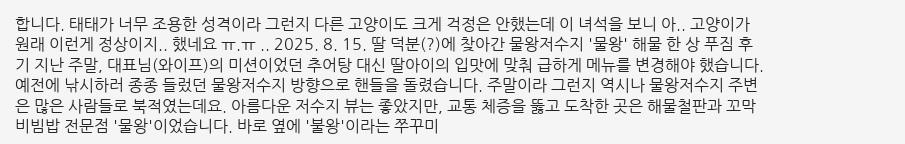합니다. 태태가 너무 조용한 성격이라 그런지 다른 고양이도 크게 걱정은 안했는데 이 녀석을 보니 아.. 고양이가 원래 이런게 정상이지.. 했네요 ㅠ.ㅠ .. 2025. 8. 15. 딸 덕분(?)에 찾아간 물왕저수지 '물왕' 해물 한 상 푸짐 후기 지난 주말, 대표님(와이프)의 미션이었던 추어탕 대신 딸아이의 입맛에 맞춰 급하게 메뉴를 변경해야 했습니다. 예전에 낚시하러 종종 들렀던 물왕저수지 방향으로 핸들을 돌렸습니다. 주말이라 그런지 역시나 물왕저수지 주변은 많은 사람들로 북적였는데요. 아름다운 저수지 뷰는 좋았지만, 교통 체증을 뚫고 도착한 곳은 해물철판과 꼬막비빔밥 전문점 '물왕'이었습니다. 바로 옆에 '불왕'이라는 쭈꾸미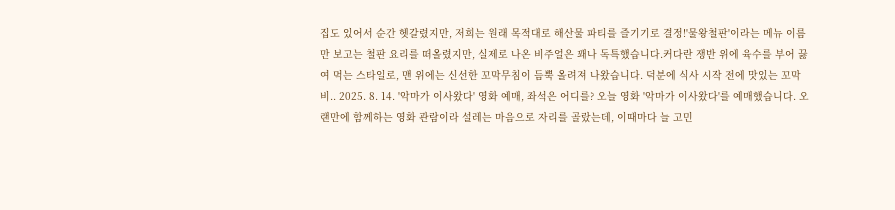집도 있어서 순간 헷갈렸지만, 저희는 원래 목적대로 해산물 파티를 즐기기로 결정!'물왕철판'이라는 메뉴 이름만 보고는 철판 요리를 떠올렸지만, 실제로 나온 비주얼은 꽤나 독특했습니다.커다란 쟁반 위에 육수를 부어 끓여 먹는 스타일로, 맨 위에는 신선한 꼬막무침이 듬뿍 올려져 나왔습니다. 덕분에 식사 시작 전에 맛있는 꼬막비.. 2025. 8. 14. '악마가 이사왔다' 영화 예매, 좌석은 어디를? 오늘 영화 '악마가 이사왔다'를 예매했습니다. 오랜만에 함께하는 영화 관람이라 설레는 마음으로 자리를 골랐는데, 이때마다 늘 고민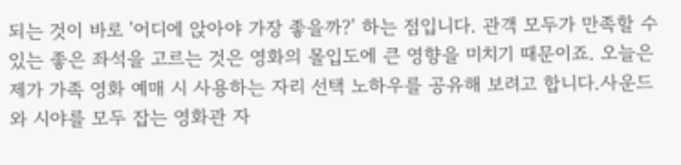되는 것이 바로 '어디에 앉아야 가장 좋을까?' 하는 점입니다. 관객 모두가 만족할 수 있는 좋은 좌석을 고르는 것은 영화의 몰입도에 큰 영향을 미치기 때문이죠. 오늘은 제가 가족 영화 예매 시 사용하는 자리 선택 노하우를 공유해 보려고 합니다.사운드와 시야를 모두 잡는 영화관 자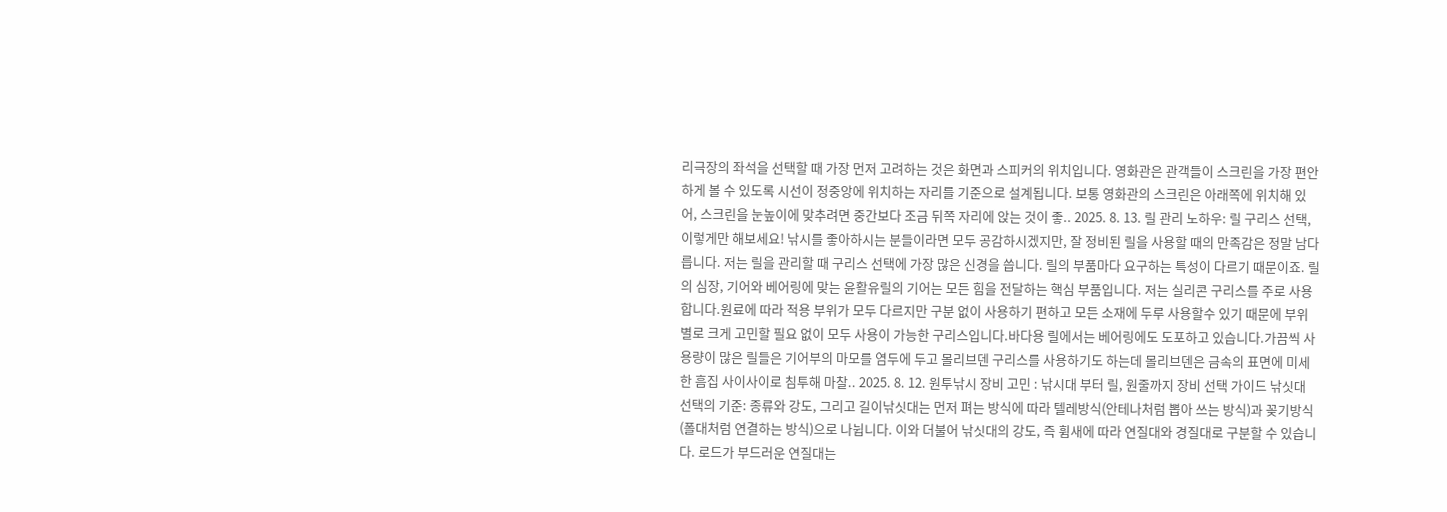리극장의 좌석을 선택할 때 가장 먼저 고려하는 것은 화면과 스피커의 위치입니다. 영화관은 관객들이 스크린을 가장 편안하게 볼 수 있도록 시선이 정중앙에 위치하는 자리를 기준으로 설계됩니다. 보통 영화관의 스크린은 아래쪽에 위치해 있어, 스크린을 눈높이에 맞추려면 중간보다 조금 뒤쪽 자리에 앉는 것이 좋.. 2025. 8. 13. 릴 관리 노하우: 릴 구리스 선택, 이렇게만 해보세요! 낚시를 좋아하시는 분들이라면 모두 공감하시겠지만, 잘 정비된 릴을 사용할 때의 만족감은 정말 남다릅니다. 저는 릴을 관리할 때 구리스 선택에 가장 많은 신경을 씁니다. 릴의 부품마다 요구하는 특성이 다르기 때문이죠. 릴의 심장, 기어와 베어링에 맞는 윤활유릴의 기어는 모든 힘을 전달하는 핵심 부품입니다. 저는 실리콘 구리스를 주로 사용합니다.원료에 따라 적용 부위가 모두 다르지만 구분 없이 사용하기 편하고 모든 소재에 두루 사용할수 있기 때문에 부위 별로 크게 고민할 필요 없이 모두 사용이 가능한 구리스입니다.바다용 릴에서는 베어링에도 도포하고 있습니다.가끔씩 사용량이 많은 릴들은 기어부의 마모를 염두에 두고 몰리브덴 구리스를 사용하기도 하는데 몰리브덴은 금속의 표면에 미세한 흠집 사이사이로 침투해 마찰.. 2025. 8. 12. 원투낚시 장비 고민 : 낚시대 부터 릴, 원줄까지 장비 선택 가이드 낚싯대 선택의 기준: 종류와 강도, 그리고 길이낚싯대는 먼저 펴는 방식에 따라 텔레방식(안테나처럼 뽑아 쓰는 방식)과 꽂기방식(폴대처럼 연결하는 방식)으로 나뉩니다. 이와 더불어 낚싯대의 강도, 즉 휨새에 따라 연질대와 경질대로 구분할 수 있습니다. 로드가 부드러운 연질대는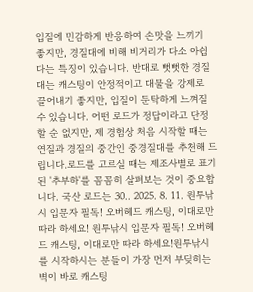입질에 민감하게 반응하여 손맛을 느끼기 좋지만, 경질대에 비해 비거리가 다소 아쉽다는 특징이 있습니다. 반대로 뻣뻣한 경질대는 캐스팅이 안정적이고 대물을 강제로 끌어내기 좋지만, 입질이 둔탁하게 느껴질 수 있습니다. 어떤 로드가 정답이라고 단정할 순 없지만, 제 경험상 처음 시작할 때는 연질과 경질의 중간인 중경질대를 추천해 드립니다.로드를 고르실 때는 제조사별로 표기된 '추부하'를 꼼꼼히 살펴보는 것이 중요합니다. 국산 로드는 30.. 2025. 8. 11. 원투낚시 입문자 필독! 오버헤드 캐스팅, 이대로만 따라 하세요! 원투낚시 입문자 필독! 오버헤드 캐스팅, 이대로만 따라 하세요!원투낚시를 시작하시는 분들이 가장 먼저 부딪히는 벽이 바로 캐스팅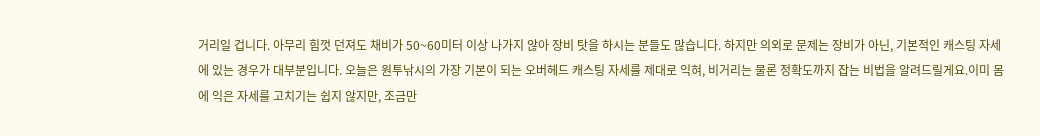거리일 겁니다. 아무리 힘껏 던져도 채비가 50~60미터 이상 나가지 않아 장비 탓을 하시는 분들도 많습니다. 하지만 의외로 문제는 장비가 아닌, 기본적인 캐스팅 자세에 있는 경우가 대부분입니다. 오늘은 원투낚시의 가장 기본이 되는 오버헤드 캐스팅 자세를 제대로 익혀, 비거리는 물론 정확도까지 잡는 비법을 알려드릴게요.이미 몸에 익은 자세를 고치기는 쉽지 않지만, 조금만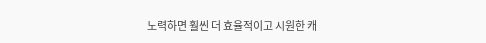노력하면 훨씬 더 효율적이고 시원한 캐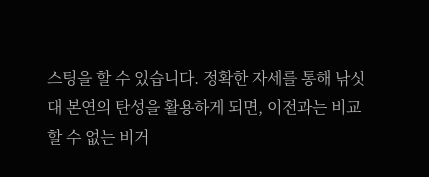스팅을 할 수 있습니다. 정확한 자세를 통해 낚싯대 본연의 탄성을 활용하게 되면, 이전과는 비교할 수 없는 비거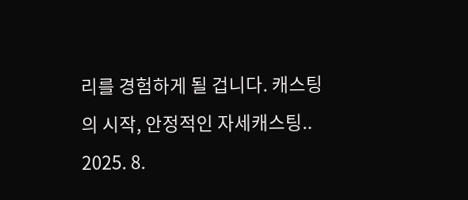리를 경험하게 될 겁니다. 캐스팅의 시작, 안정적인 자세캐스팅.. 2025. 8.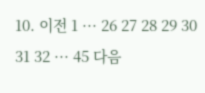10. 이전 1 ··· 26 27 28 29 30 31 32 ··· 45 다음